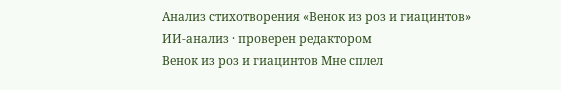Анализ стихотворения «Венок из роз и гиацинтов»
ИИ-анализ · проверен редактором
Венок из роз и гиацинтов Мне сплел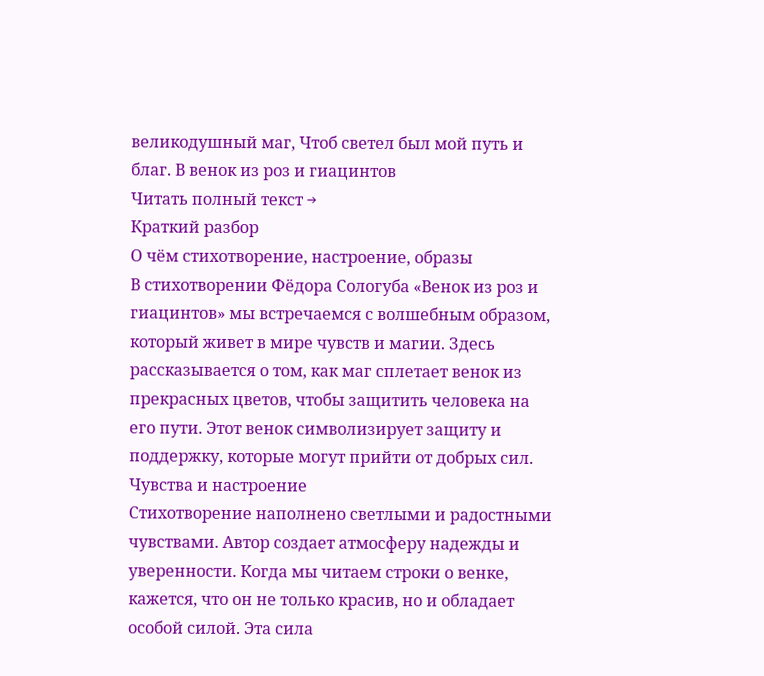великодушный маг, Чтоб светел был мой путь и благ. В венок из роз и гиацинтов
Читать полный текст →
Краткий разбор
О чём стихотворение, настроение, образы
В стихотворении Фёдора Сологуба «Венок из роз и гиацинтов» мы встречаемся с волшебным образом, который живет в мире чувств и магии. Здесь рассказывается о том, как маг сплетает венок из прекрасных цветов, чтобы защитить человека на его пути. Этот венок символизирует защиту и поддержку, которые могут прийти от добрых сил.
Чувства и настроение
Стихотворение наполнено светлыми и радостными чувствами. Автор создает атмосферу надежды и уверенности. Когда мы читаем строки о венке, кажется, что он не только красив, но и обладает особой силой. Эта сила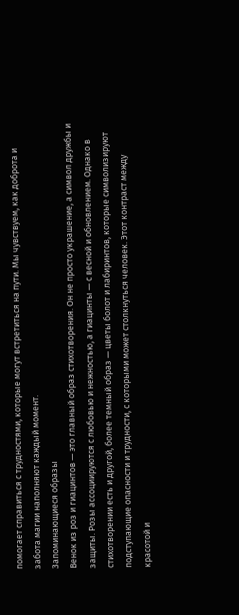помогает справиться с трудностями, которые могут встретиться на пути. Мы чувствуем, как доброта и забота магии наполняют каждый момент.
Запоминающиеся образы
Венок из роз и гиацинтов — это главный образ стихотворения. Он не просто украшение, а символ дружбы и защиты. Розы ассоциируются с любовью и нежностью, а гиацинты — с весной и обновлением. Однако в стихотворении есть и другой, более темный образ — цветы болот и лабиринтов, которые символизируют подступающие опасности и трудности, с которыми может столкнуться человек. Этот контраст между красотой и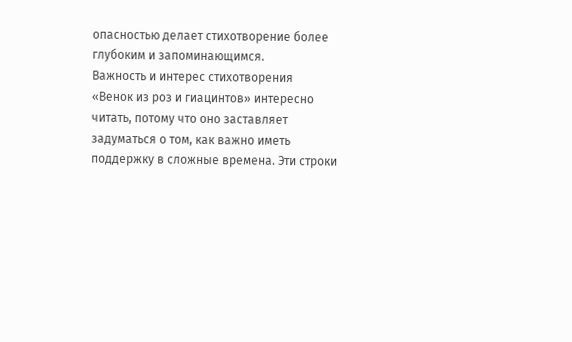опасностью делает стихотворение более глубоким и запоминающимся.
Важность и интерес стихотворения
«Венок из роз и гиацинтов» интересно читать, потому что оно заставляет задуматься о том, как важно иметь поддержку в сложные времена. Эти строки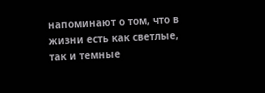напоминают о том, что в жизни есть как светлые, так и темные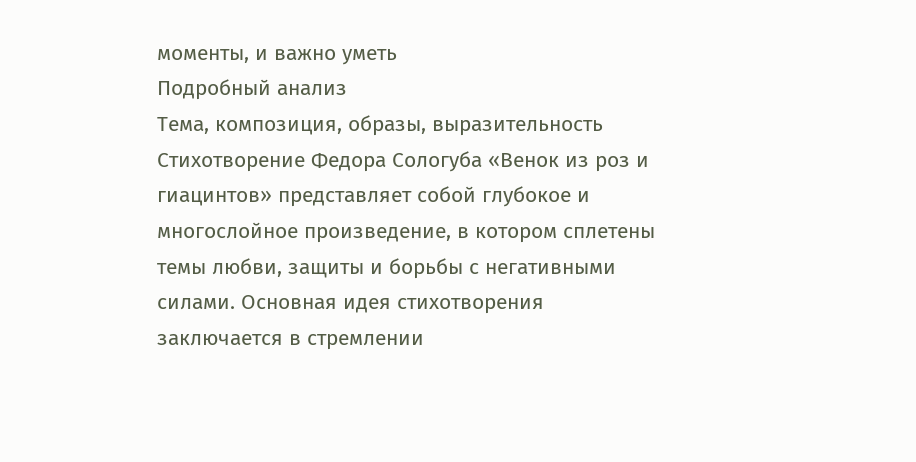моменты, и важно уметь
Подробный анализ
Тема, композиция, образы, выразительность
Стихотворение Федора Сологуба «Венок из роз и гиацинтов» представляет собой глубокое и многослойное произведение, в котором сплетены темы любви, защиты и борьбы с негативными силами. Основная идея стихотворения заключается в стремлении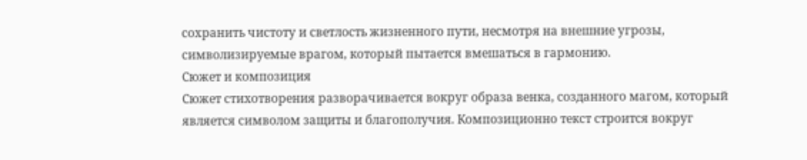сохранить чистоту и светлость жизненного пути, несмотря на внешние угрозы, символизируемые врагом, который пытается вмешаться в гармонию.
Сюжет и композиция
Сюжет стихотворения разворачивается вокруг образа венка, созданного магом, который является символом защиты и благополучия. Композиционно текст строится вокруг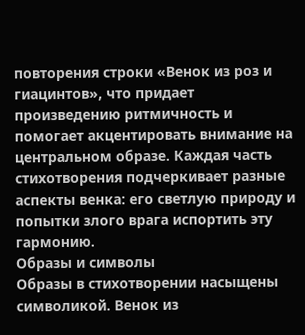повторения строки «Венок из роз и гиацинтов», что придает произведению ритмичность и помогает акцентировать внимание на центральном образе. Каждая часть стихотворения подчеркивает разные аспекты венка: его светлую природу и попытки злого врага испортить эту гармонию.
Образы и символы
Образы в стихотворении насыщены символикой. Венок из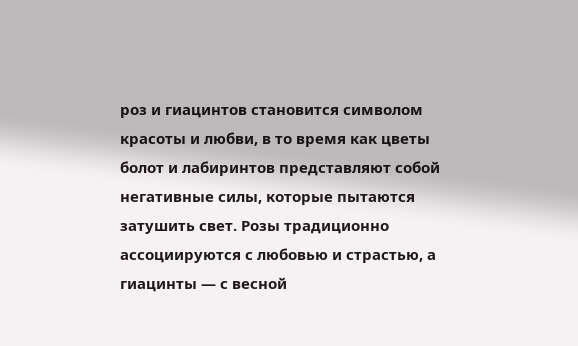роз и гиацинтов становится символом красоты и любви, в то время как цветы болот и лабиринтов представляют собой негативные силы, которые пытаются затушить свет. Розы традиционно ассоциируются с любовью и страстью, а гиацинты — с весной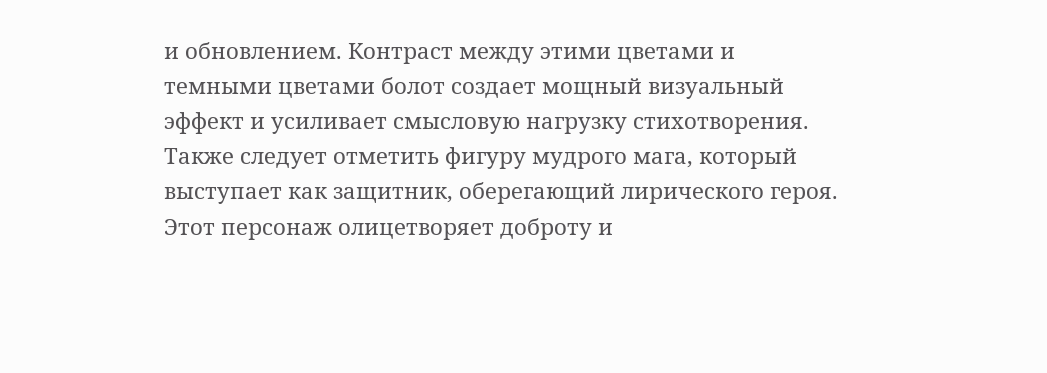и обновлением. Контраст между этими цветами и темными цветами болот создает мощный визуальный эффект и усиливает смысловую нагрузку стихотворения.
Также следует отметить фигуру мудрого мага, который выступает как защитник, оберегающий лирического героя. Этот персонаж олицетворяет доброту и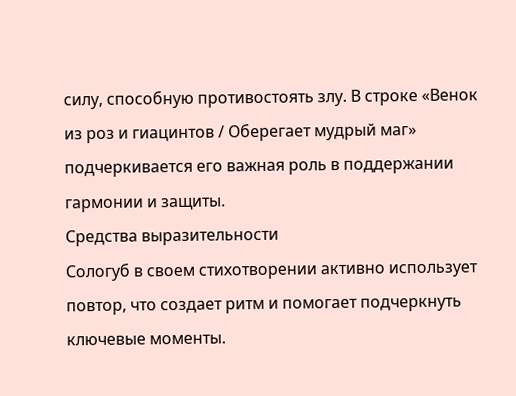силу, способную противостоять злу. В строке «Венок из роз и гиацинтов / Оберегает мудрый маг» подчеркивается его важная роль в поддержании гармонии и защиты.
Средства выразительности
Сологуб в своем стихотворении активно использует повтор, что создает ритм и помогает подчеркнуть ключевые моменты.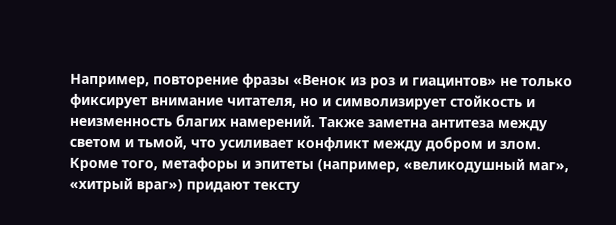Например, повторение фразы «Венок из роз и гиацинтов» не только фиксирует внимание читателя, но и символизирует стойкость и неизменность благих намерений. Также заметна антитеза между светом и тьмой, что усиливает конфликт между добром и злом.
Кроме того, метафоры и эпитеты (например, «великодушный маг», «хитрый враг») придают тексту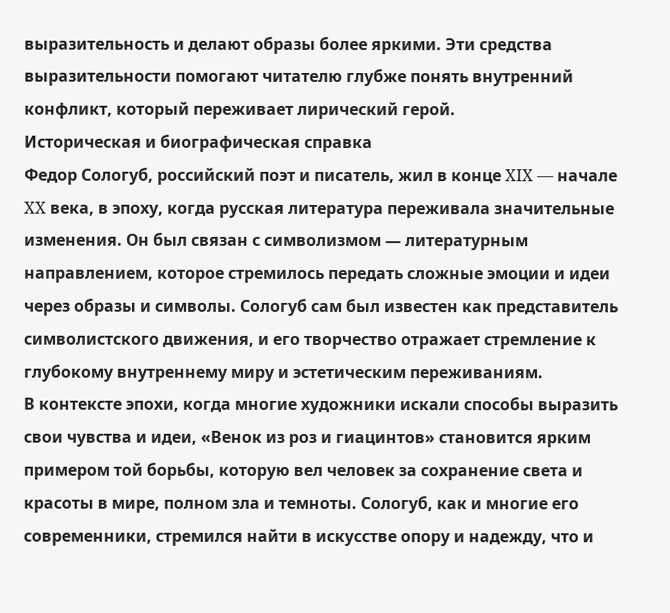выразительность и делают образы более яркими. Эти средства выразительности помогают читателю глубже понять внутренний конфликт, который переживает лирический герой.
Историческая и биографическая справка
Федор Сологуб, российский поэт и писатель, жил в конце XIX — начале XX века, в эпоху, когда русская литература переживала значительные изменения. Он был связан с символизмом — литературным направлением, которое стремилось передать сложные эмоции и идеи через образы и символы. Сологуб сам был известен как представитель символистского движения, и его творчество отражает стремление к глубокому внутреннему миру и эстетическим переживаниям.
В контексте эпохи, когда многие художники искали способы выразить свои чувства и идеи, «Венок из роз и гиацинтов» становится ярким примером той борьбы, которую вел человек за сохранение света и красоты в мире, полном зла и темноты. Сологуб, как и многие его современники, стремился найти в искусстве опору и надежду, что и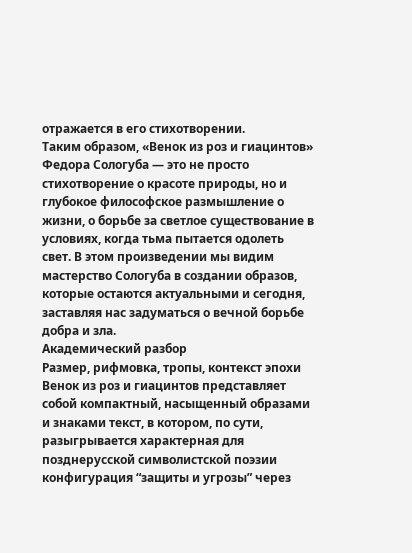отражается в его стихотворении.
Таким образом, «Венок из роз и гиацинтов» Федора Сологуба — это не просто стихотворение о красоте природы, но и глубокое философское размышление о жизни, о борьбе за светлое существование в условиях, когда тьма пытается одолеть свет. В этом произведении мы видим мастерство Сологуба в создании образов, которые остаются актуальными и сегодня, заставляя нас задуматься о вечной борьбе добра и зла.
Академический разбор
Размер, рифмовка, тропы, контекст эпохи
Венок из роз и гиацинтов представляет собой компактный, насыщенный образами и знаками текст, в котором, по сути, разыгрывается характерная для позднерусской символистской поэзии конфигурация “защиты и угрозы” через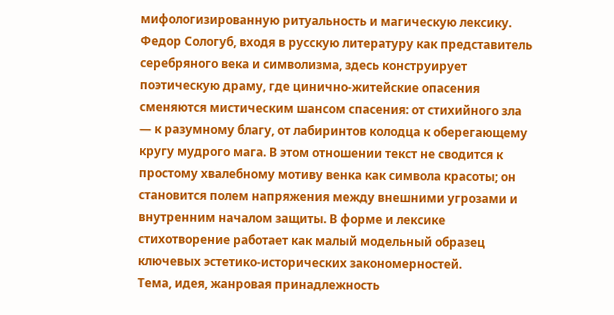мифологизированную ритуальность и магическую лексику. Федор Сологуб, входя в русскую литературу как представитель серебряного века и символизма, здесь конструирует поэтическую драму, где цинично-житейские опасения сменяются мистическим шансом спасения: от стихийного зла — к разумному благу, от лабиринтов колодца к оберегающему кругу мудрого мага. В этом отношении текст не сводится к простому хвалебному мотиву венка как символа красоты; он становится полем напряжения между внешними угрозами и внутренним началом защиты. В форме и лексике стихотворение работает как малый модельный образец ключевых эстетико-исторических закономерностей.
Тема, идея, жанровая принадлежность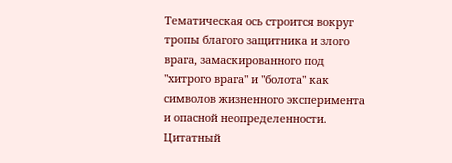Тематическая ось строится вокруг тропы благого защитника и злого врага, замаскированного под "хитрого врага" и "болота" как символов жизненного эксперимента и опасной неопределенности. Цитатный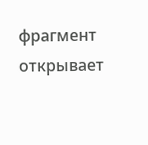фрагмент открывает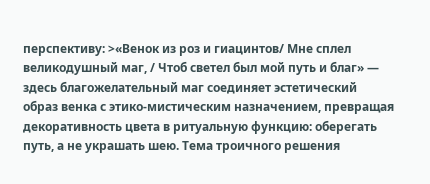перспективу: >«Венок из роз и гиацинтов/ Мне сплел великодушный маг, / Чтоб светел был мой путь и благ» — здесь благожелательный маг соединяет эстетический образ венка с этико-мистическим назначением, превращая декоративность цвета в ритуальную функцию: оберегать путь, а не украшать шею. Тема троичного решения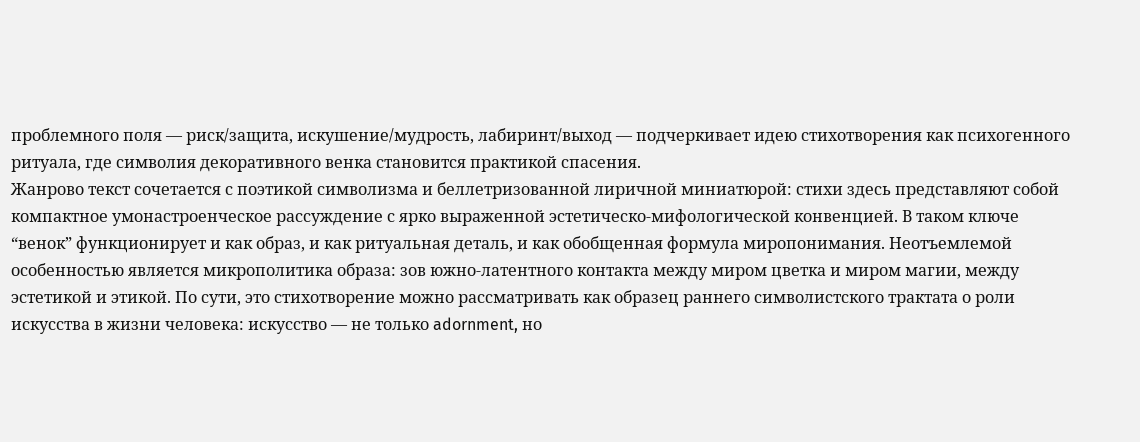проблемного поля — риск/защита, искушение/мудрость, лабиринт/выход — подчеркивает идею стихотворения как психогенного ритуала, где символия декоративного венка становится практикой спасения.
Жанрово текст сочетается с поэтикой символизма и беллетризованной лиричной миниатюрой: стихи здесь представляют собой компактное умонастроенческое рассуждение с ярко выраженной эстетическо-мифологической конвенцией. В таком ключе “венок” функционирует и как образ, и как ритуальная деталь, и как обобщенная формула миропонимания. Неотъемлемой особенностью является микрополитика образа: зов южно-латентного контакта между миром цветка и миром магии, между эстетикой и этикой. По сути, это стихотворение можно рассматривать как образец раннего символистского трактата о роли искусства в жизни человека: искусство — не только adornment, но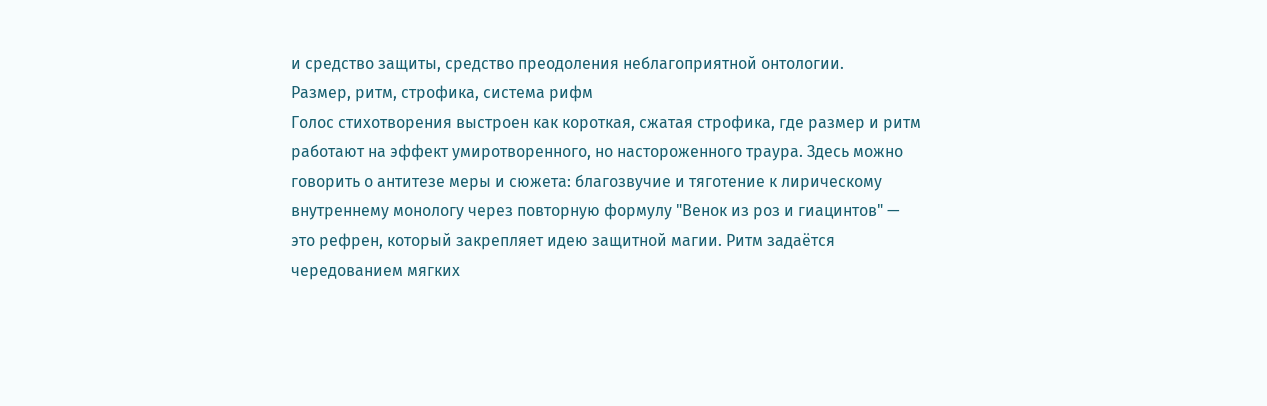и средство защиты, средство преодоления неблагоприятной онтологии.
Размер, ритм, строфика, система рифм
Голос стихотворения выстроен как короткая, сжатая строфика, где размер и ритм работают на эффект умиротворенного, но настороженного траура. Здесь можно говорить о антитезе меры и сюжета: благозвучие и тяготение к лирическому внутреннему монологу через повторную формулу "Венок из роз и гиацинтов" — это рефрен, который закрепляет идею защитной магии. Ритм задаётся чередованием мягких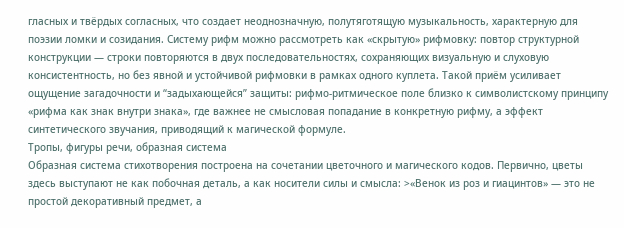гласных и твёрдых согласных, что создает неоднозначную, полутяготящую музыкальность, характерную для поэзии ломки и созидания. Систему рифм можно рассмотреть как «скрытую» рифмовку: повтор структурной конструкции — строки повторяются в двух последовательностях, сохраняющих визуальную и слуховую консистентность, но без явной и устойчивой рифмовки в рамках одного куплета. Такой приём усиливает ощущение загадочности и “задыхающейся” защиты: рифмо-ритмическое поле близко к символистскому принципу «рифма как знак внутри знака», где важнее не смысловая попадание в конкретную рифму, а эффект синтетического звучания, приводящий к магической формуле.
Тропы, фигуры речи, образная система
Образная система стихотворения построена на сочетании цветочного и магического кодов. Первично, цветы здесь выступают не как побочная деталь, а как носители силы и смысла: >«Венок из роз и гиацинтов» — это не простой декоративный предмет, а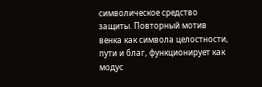символическое средство защиты. Повторный мотив венка как символа целостности, пути и благ, функционирует как модус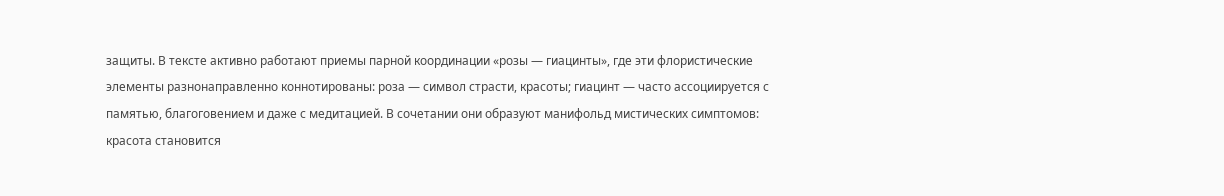защиты. В тексте активно работают приемы парной координации «розы — гиацинты», где эти флористические элементы разнонаправленно коннотированы: роза — символ страсти, красоты; гиацинт — часто ассоциируется с памятью, благоговением и даже с медитацией. В сочетании они образуют манифольд мистических симптомов: красота становится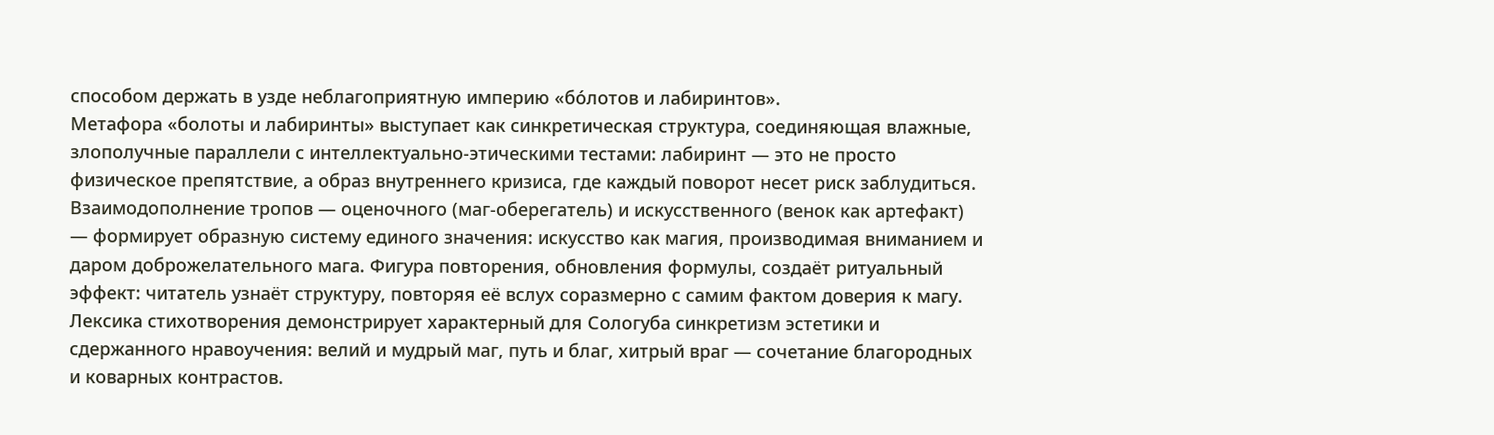способом держать в узде неблагоприятную империю «бо́лотов и лабиринтов».
Метафора «болоты и лабиринты» выступает как синкретическая структура, соединяющая влажные, злополучные параллели с интеллектуально-этическими тестами: лабиринт — это не просто физическое препятствие, а образ внутреннего кризиса, где каждый поворот несет риск заблудиться. Взаимодополнение тропов — оценочного (маг-оберегатель) и искусственного (венок как артефакт) — формирует образную систему единого значения: искусство как магия, производимая вниманием и даром доброжелательного мага. Фигура повторения, обновления формулы, создаёт ритуальный эффект: читатель узнаёт структуру, повторяя её вслух соразмерно с самим фактом доверия к магу.
Лексика стихотворения демонстрирует характерный для Сологуба синкретизм эстетики и сдержанного нравоучения: велий и мудрый маг, путь и благ, хитрый враг — сочетание благородных и коварных контрастов.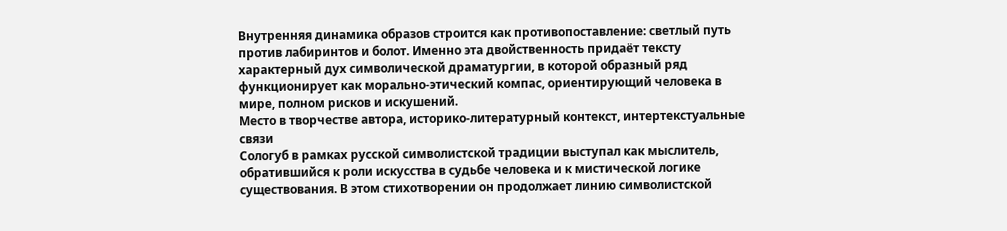Внутренняя динамика образов строится как противопоставление: светлый путь против лабиринтов и болот. Именно эта двойственность придаёт тексту характерный дух символической драматургии, в которой образный ряд функционирует как морально-этический компас, ориентирующий человека в мире, полном рисков и искушений.
Место в творчестве автора, историко-литературный контекст, интертекстуальные связи
Сологуб в рамках русской символистской традиции выступал как мыслитель, обратившийся к роли искусства в судьбе человека и к мистической логике существования. В этом стихотворении он продолжает линию символистской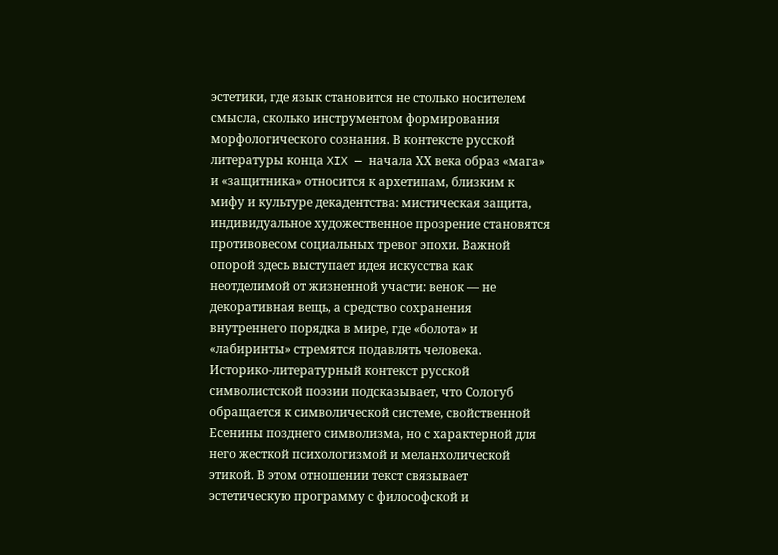эстетики, где язык становится не столько носителем смысла, сколько инструментом формирования морфологического сознания. В контексте русской литературы конца XIX — начала ХХ века образ «мага» и «защитника» относится к архетипам, близким к мифу и культуре декадентства: мистическая защита, индивидуальное художественное прозрение становятся противовесом социальных тревог эпохи. Важной опорой здесь выступает идея искусства как неотделимой от жизненной участи: венок — не декоративная вещь, а средство сохранения внутреннего порядка в мире, где «болота» и «лабиринты» стремятся подавлять человека.
Историко-литературный контекст русской символистской поэзии подсказывает, что Сологуб обращается к символической системе, свойственной Есенины позднего символизма, но с характерной для него жесткой психологизмой и меланхолической этикой. В этом отношении текст связывает эстетическую программу с философской и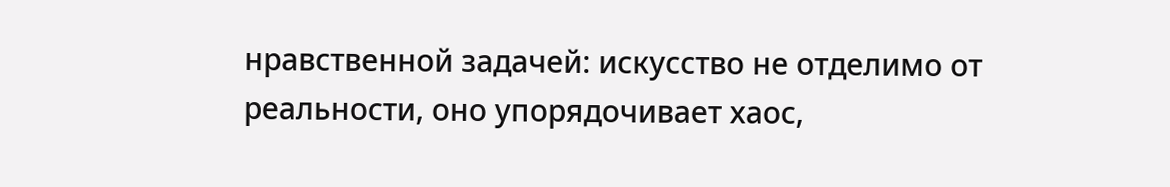нравственной задачей: искусство не отделимо от реальности, оно упорядочивает хаос,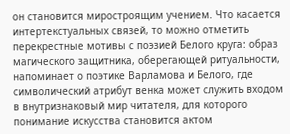он становится миростроящим учением. Что касается интертекстуальных связей, то можно отметить перекрестные мотивы с поэзией Белого круга: образ магического защитника, оберегающей ритуальности, напоминает о поэтике Варламова и Белого, где символический атрибут венка может служить входом в внутризнаковый мир читателя, для которого понимание искусства становится актом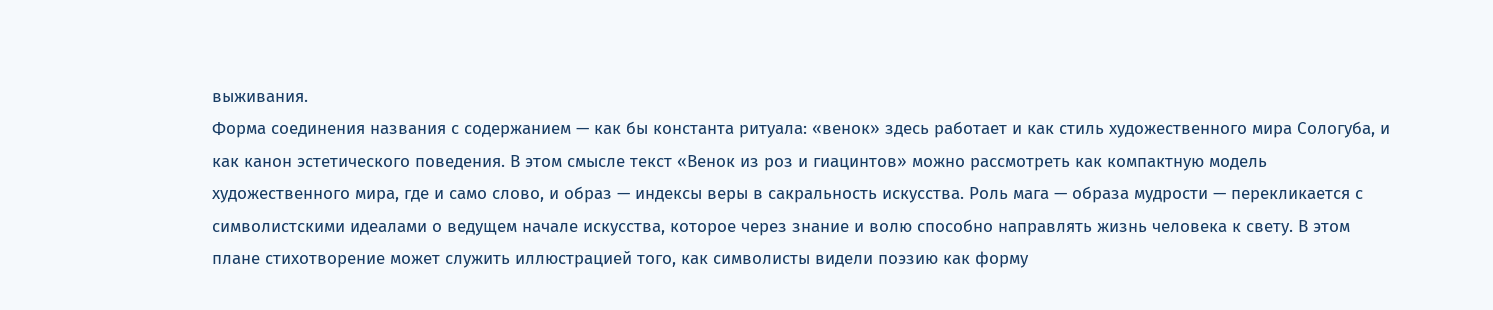выживания.
Форма соединения названия с содержанием — как бы константа ритуала: «венок» здесь работает и как стиль художественного мира Сологуба, и как канон эстетического поведения. В этом смысле текст «Венок из роз и гиацинтов» можно рассмотреть как компактную модель художественного мира, где и само слово, и образ — индексы веры в сакральность искусства. Роль мага — образа мудрости — перекликается с символистскими идеалами о ведущем начале искусства, которое через знание и волю способно направлять жизнь человека к свету. В этом плане стихотворение может служить иллюстрацией того, как символисты видели поэзию как форму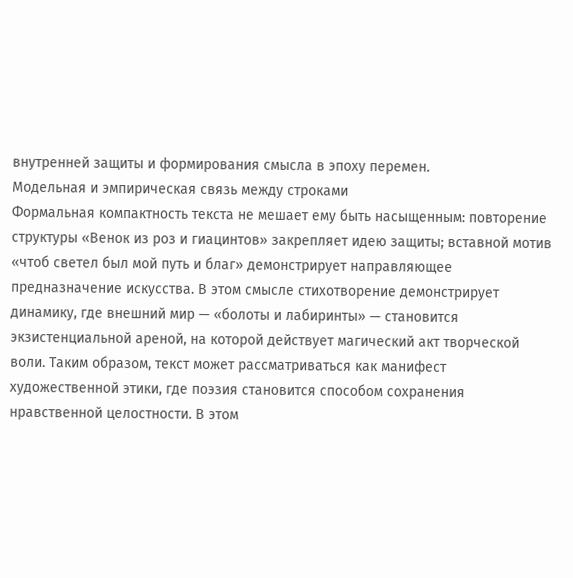внутренней защиты и формирования смысла в эпоху перемен.
Модельная и эмпирическая связь между строками
Формальная компактность текста не мешает ему быть насыщенным: повторение структуры «Венок из роз и гиацинтов» закрепляет идею защиты; вставной мотив «чтоб светел был мой путь и благ» демонстрирует направляющее предназначение искусства. В этом смысле стихотворение демонстрирует динамику, где внешний мир — «болоты и лабиринты» — становится экзистенциальной ареной, на которой действует магический акт творческой воли. Таким образом, текст может рассматриваться как манифест художественной этики, где поэзия становится способом сохранения нравственной целостности. В этом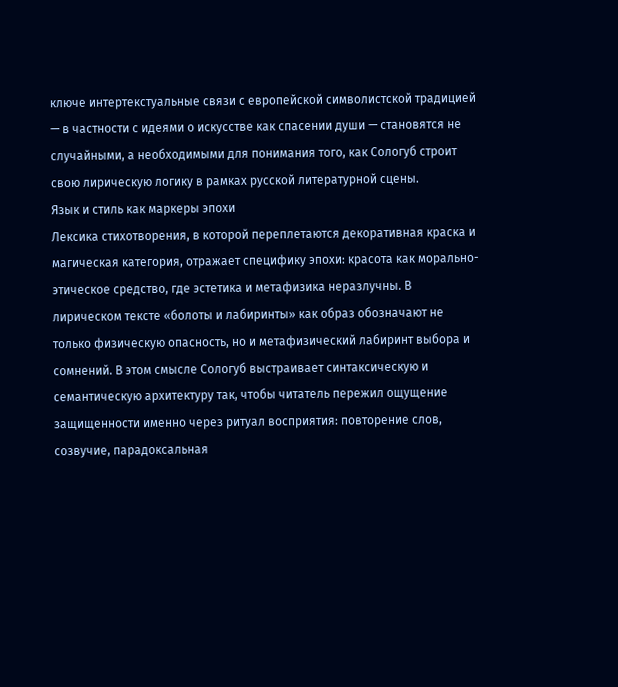ключе интертекстуальные связи с европейской символистской традицией — в частности с идеями о искусстве как спасении души — становятся не случайными, а необходимыми для понимания того, как Сологуб строит свою лирическую логику в рамках русской литературной сцены.
Язык и стиль как маркеры эпохи
Лексика стихотворения, в которой переплетаются декоративная краска и магическая категория, отражает специфику эпохи: красота как морально-этическое средство, где эстетика и метафизика неразлучны. В лирическом тексте «болоты и лабиринты» как образ обозначают не только физическую опасность, но и метафизический лабиринт выбора и сомнений. В этом смысле Сологуб выстраивает синтаксическую и семантическую архитектуру так, чтобы читатель пережил ощущение защищенности именно через ритуал восприятия: повторение слов, созвучие, парадоксальная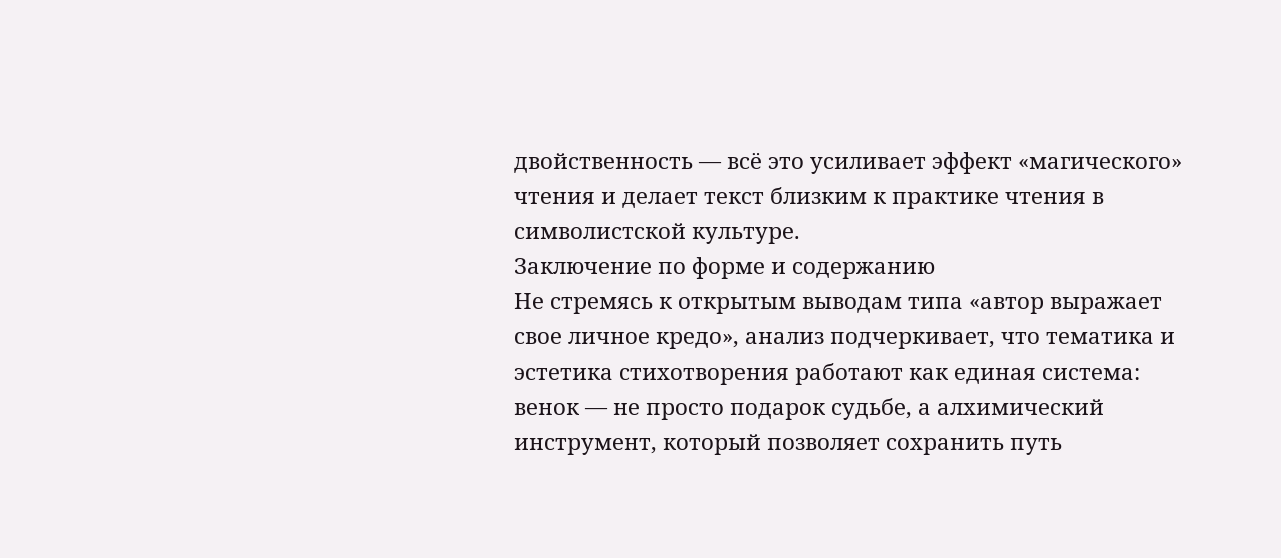двойственность — всё это усиливает эффект «магического» чтения и делает текст близким к практике чтения в символистской культуре.
Заключение по форме и содержанию
Не стремясь к открытым выводам типа «автор выражает свое личное кредо», анализ подчеркивает, что тематика и эстетика стихотворения работают как единая система: венок — не просто подарок судьбе, а алхимический инструмент, который позволяет сохранить путь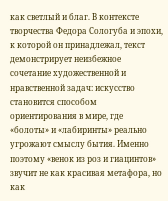как светлый и благ. В контексте творчества Федора Сологуба и эпохи, к которой он принадлежал, текст демонстрирует неизбежное сочетание художественной и нравственной задач: искусство становится способом ориентирования в мире, где «болоты» и «лабиринты» реально угрожают смыслу бытия. Именно поэтому «венок из роз и гиацинтов» звучит не как красивая метафора, но как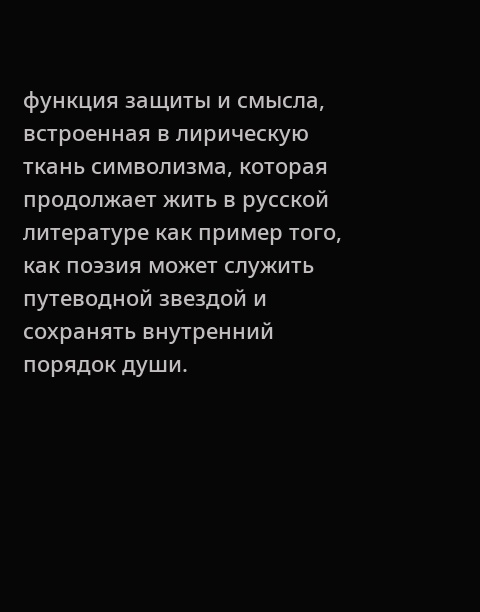функция защиты и смысла, встроенная в лирическую ткань символизма, которая продолжает жить в русской литературе как пример того, как поэзия может служить путеводной звездой и сохранять внутренний порядок души.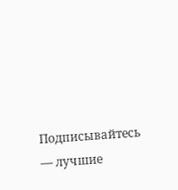Подписывайтесь — лучшие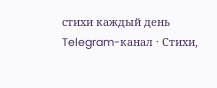стихи каждый день
Telegram-канал · Стихи,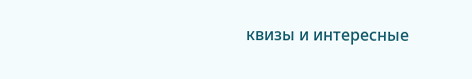квизы и интересные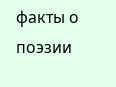факты о поэзии